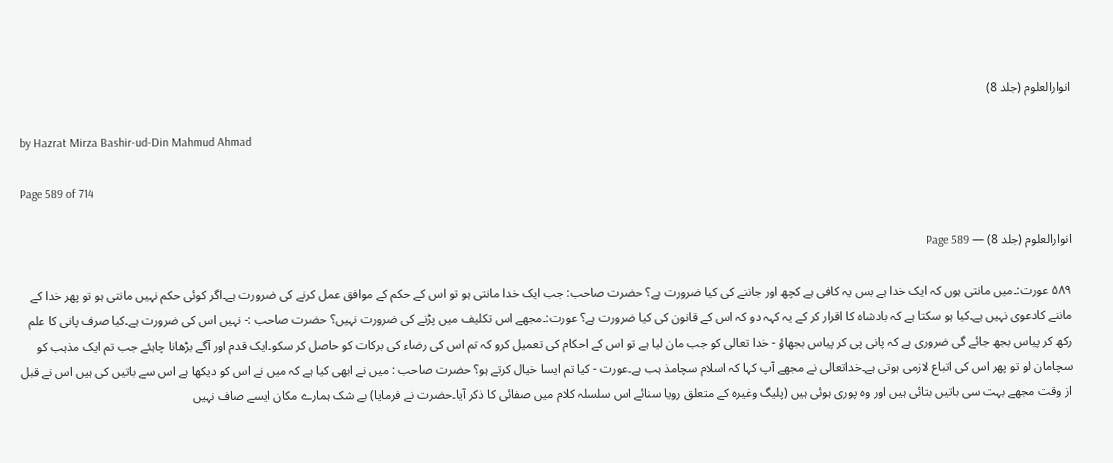انوارالعلوم (جلد 8)

by Hazrat Mirza Bashir-ud-Din Mahmud Ahmad

Page 589 of 714

انوارالعلوم (جلد 8) — Page 589

۵۸۹ عورت:۔میں مانتی ہوں کہ ایک خدا ہے بس یہ کافی ہے کچھ اور جاننے کی کیا ضرورت ہے؟ حضرت صاحب: جب ایک خدا مانتی ہو تو اس کے حکم کے موافق عمل کرنے کی ضرورت ہے۔اگر کوئی حکم نہیں مانتی ہو تو پھر خدا کے ماننے کادعوی نہیں ہے۔کیا ہو سکتا ہے کہ بادشاہ کا اقرار کر کے یہ کہہ دو کہ اس کے قانون کی کیا ضرورت ہے؟ عورت:۔مجھے اس تکلیف میں پڑنے کی ضرورت نہیں؟ حضرت صاحب :- نہیں اس کی ضرورت ہے۔کیا صرف پانی کا علم رکھ کر پیاس بجھ جائے گی ضروری ہے کہ پانی پی کر پیاس بجھاؤ - خدا تعالی کو جب مان لیا ہے تو اس کے احکام کی تعمیل کرو کہ تم اس کی رضاء کی برکات کو حاصل کر سکو۔ایک قدم اور آگے بڑھانا چاہئے جب تم ایک مذہب کو سچامان لو تو پھر اس کی اتباع لازمی ہوتی ہے۔خداتعالی نے مجھے آپ کہا کہ اسلام سچامذ ہب ہے۔عورت - کیا تم ایسا خیال کرتے ہو؟ حضرت صاحب : میں نے ابھی کیا ہے کہ میں نے اس کو دیکھا ہے اس سے باتیں کی ہیں اس نے قبل از وقت مجھے بہت سی باتیں بتائی ہیں اور وہ پوری ہوئی ہیں (پلیگ وغیرہ کے متعلق رویا سنائے اس سلسلہ کلام میں صفائی کا ذکر آیا۔حضرت نے فرمایا) بے شک ہمارے مکان ایسے صاف نہیں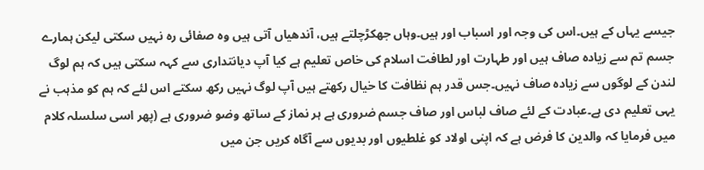جیسے یہاں کے ہیں۔اس کی وجہ اور اسباب اور ہیں۔وہاں جھکڑچلتے ہیں، آندھیاں آتی ہیں وہ صفائی رہ نہیں سکتی لیکن ہمارے جسم تم سے زیادہ صاف ہیں اور طہارت اور لطافت اسلام کی خاص تعلیم ہے کیا آپ دیانتداری سے کہہ سکتی ہیں کہ ہم لوگ لندن کے لوگوں سے زیادہ صاف نہیں۔جس قدر ہم نظافت کا خیال رکھتے ہیں آپ لوگ نہیں رکھ سکتے اس لئے کہ ہم کو مذہب نے یہی تعلیم دی ہے۔عبادت کے لئے صاف لباس اور صاف جسم ضروری ہے ہر نماز کے ساتھ وضو ضروری ہے (پھر اسی سلسلہ کلام میں فرمایا کہ والدین کا فرض ہے کہ اپنی اولاد کو غلطیوں اور بدیوں سے آگاہ کریں جن میں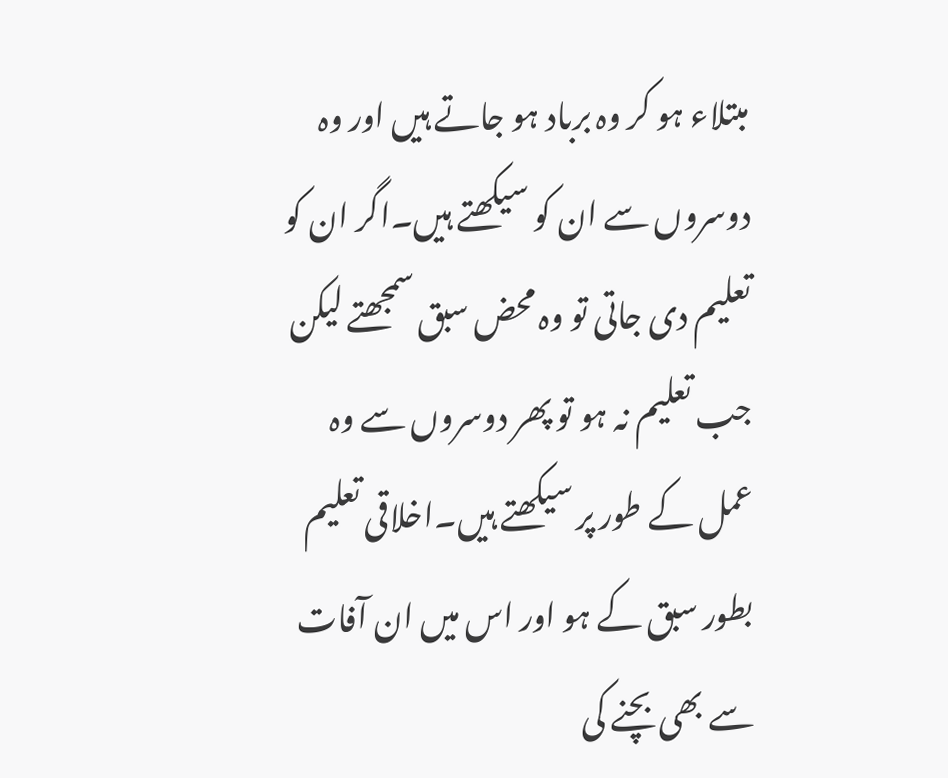مبتلاء ہو کر وہ برباد ہو جاتے ہیں اور وہ دوسروں سے ان کو سیکھتے ہیں۔اگر ان کو تعلیم دی جاتی تو وہ محض سبق سمجھتے لیکن جب تعلیم نہ ہو تو پھر دوسروں سے وہ عمل کے طور پر سیکھتے ہیں۔اخلاقی تعلیم بطور سبق کے ہو اور اس میں ان آفات سے بھی بچنے کی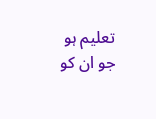تعلیم ہو جو ان کو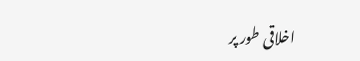اخلاقی طور پر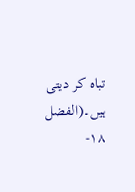تباہ کر دیتی ہیں۔(الفضل ۱۸-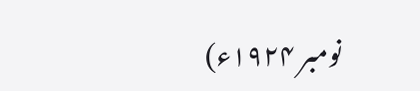نومبر ۱۹۲۴ء)